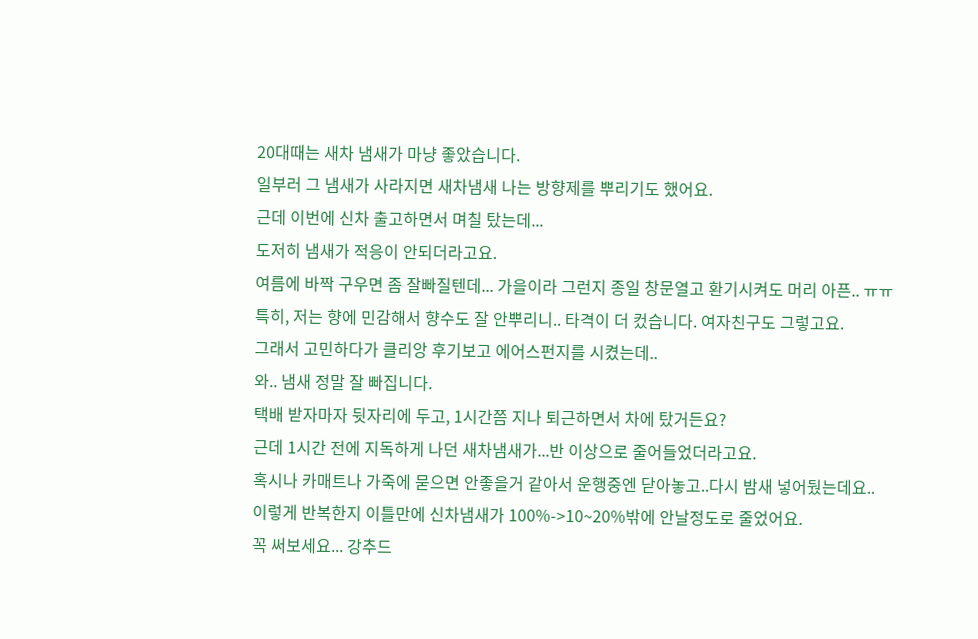20대때는 새차 냄새가 마냥 좋았습니다.
일부러 그 냄새가 사라지면 새차냄새 나는 방향제를 뿌리기도 했어요.
근데 이번에 신차 출고하면서 며칠 탔는데...
도저히 냄새가 적응이 안되더라고요.
여름에 바짝 구우면 좀 잘빠질텐데... 가을이라 그런지 종일 창문열고 환기시켜도 머리 아픈.. ㅠㅠ
특히, 저는 향에 민감해서 향수도 잘 안뿌리니.. 타격이 더 컸습니다. 여자친구도 그렇고요.
그래서 고민하다가 클리앙 후기보고 에어스펀지를 시켰는데..
와.. 냄새 정말 잘 빠집니다.
택배 받자마자 뒷자리에 두고, 1시간쯤 지나 퇴근하면서 차에 탔거든요?
근데 1시간 전에 지독하게 나던 새차냄새가...반 이상으로 줄어들었더라고요.
혹시나 카매트나 가죽에 묻으면 안좋을거 같아서 운행중엔 닫아놓고..다시 밤새 넣어뒀는데요..
이렇게 반복한지 이틀만에 신차냄새가 100%->10~20%밖에 안날정도로 줄었어요.
꼭 써보세요... 강추드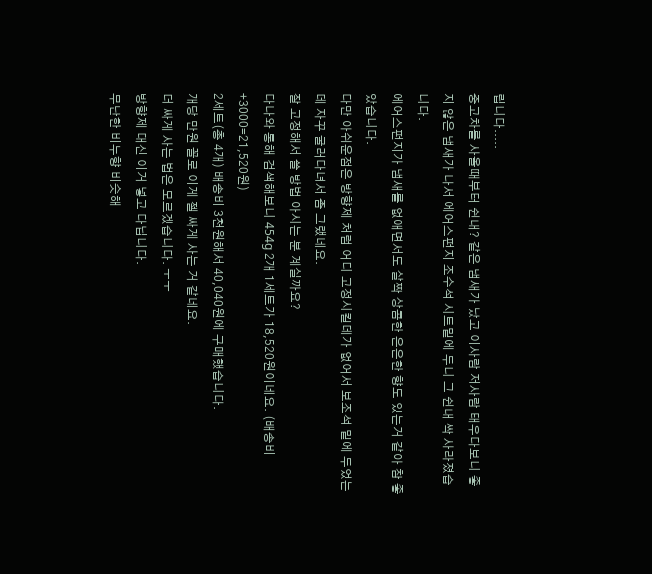립니다.....
중고차를 사올때부터 쉰내? 같은 냄새가 났고 이사람 저사람 태우다보니 좋지 않은 냄새가 나서 에어스펀지 조수석 시트밑에 두니 그 쉰내 싹 사라졌습니다.
에어스펀지가 냄새를 없애면서도 살짝 상콤한 은은한 향도 있는거 같아 참 좋았습니다.
다만 아쉬운점은 방향제 처럼 어디 고정시킬데가 없어서 보조석 밑에 두었는데 자꾸 굴러다녀서 좀 그랬네요.
잘 고정해서 쓸 방법 아시는 분 계실까요?
다나와 통해 검색해보니 454g 2개 1세트가 18,520원이네요. (배송비 +3000=21,520원)
2세트(총 4개) 배송비 3천원해서 40,040원에 구매했습니다.
개당 만원 꼴로 이게 젤 싸게 사는 거 같네요.
더 싸게 사는 법은 모르겠습니다. ㅜㅜ
방향제 대신 이거 넣고 다닙니다.
무난한 비누향 비슷해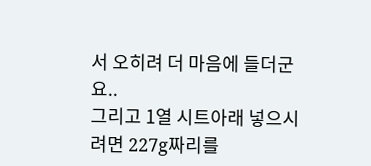서 오히려 더 마음에 들더군요..
그리고 1열 시트아래 넣으시려면 227g짜리를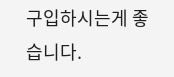구입하시는게 좋습니다.